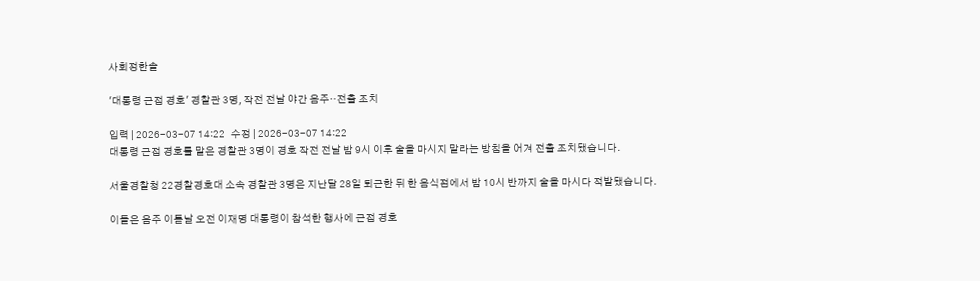사회정한솔

'대통령 근접 경호' 경찰관 3명, 작전 전날 야간 음주‥전출 조치

입력 | 2026-03-07 14:22   수정 | 2026-03-07 14:22
대통령 근접 경호를 맡은 경찰관 3명이 경호 작전 전날 밤 9시 이후 술을 마시지 말라는 방침을 어겨 전출 조치됐습니다.

서울경찰청 22경찰경호대 소속 경찰관 3명은 지난달 28일 퇴근한 뒤 한 음식점에서 밤 10시 반까지 술을 마시다 적발됐습니다.

이들은 음주 이튿날 오전 이재명 대통령이 참석한 행사에 근접 경호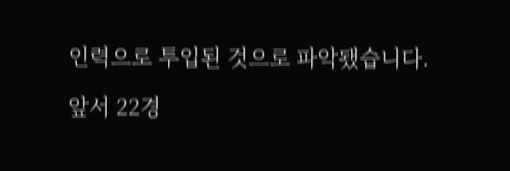인력으로 투입된 것으로 파악됐습니다.

앞서 22경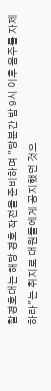찰경호대는 해당 경호 작전을 준비하며 ″당분간 밤 9시 이후 음주를 자제하라″는 취지로 대원들에게 공지했던 것으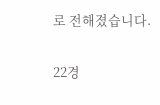로 전해졌습니다.

22경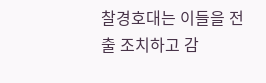찰경호대는 이들을 전출 조치하고 감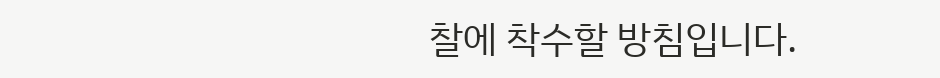찰에 착수할 방침입니다.